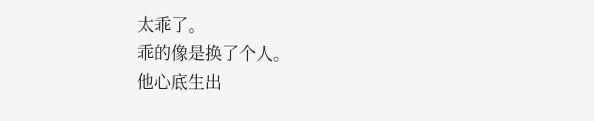太乖了。
乖的像是换了个人。
他心底生出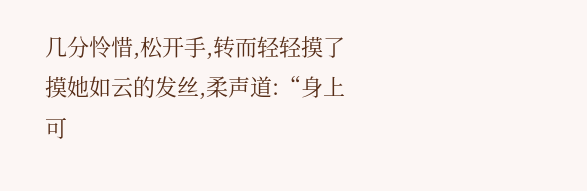几分怜惜,松开手,转而轻轻摸了摸她如云的发丝,柔声道:“身上可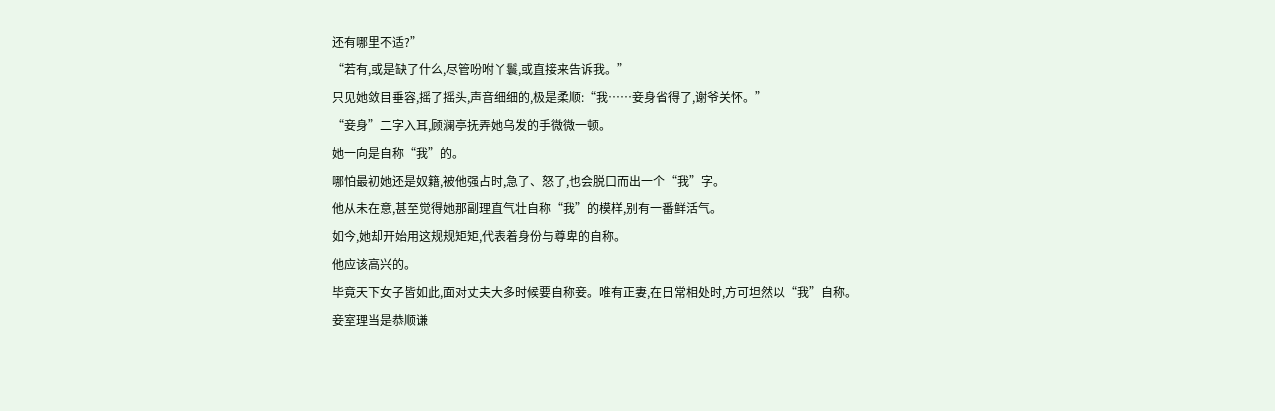还有哪里不适?”
“若有,或是缺了什么,尽管吩咐丫鬟,或直接来告诉我。”
只见她敛目垂容,摇了摇头,声音细细的,极是柔顺:“我……妾身省得了,谢爷关怀。”
“妾身”二字入耳,顾澜亭抚弄她乌发的手微微一顿。
她一向是自称“我”的。
哪怕最初她还是奴籍,被他强占时,急了、怒了,也会脱口而出一个“我”字。
他从未在意,甚至觉得她那副理直气壮自称“我”的模样,别有一番鲜活气。
如今,她却开始用这规规矩矩,代表着身份与尊卑的自称。
他应该高兴的。
毕竟天下女子皆如此,面对丈夫大多时候要自称妾。唯有正妻,在日常相处时,方可坦然以“我”自称。
妾室理当是恭顺谦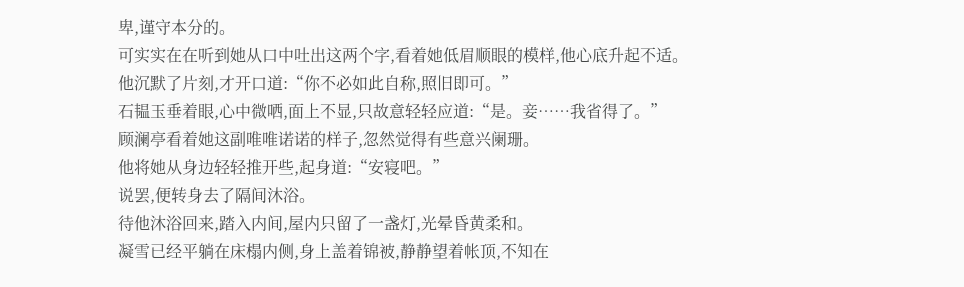卑,谨守本分的。
可实实在在听到她从口中吐出这两个字,看着她低眉顺眼的模样,他心底升起不适。
他沉默了片刻,才开口道:“你不必如此自称,照旧即可。”
石韫玉垂着眼,心中微哂,面上不显,只故意轻轻应道:“是。妾……我省得了。”
顾澜亭看着她这副唯唯诺诺的样子,忽然觉得有些意兴阑珊。
他将她从身边轻轻推开些,起身道:“安寝吧。”
说罢,便转身去了隔间沐浴。
待他沐浴回来,踏入内间,屋内只留了一盏灯,光晕昏黄柔和。
凝雪已经平躺在床榻内侧,身上盖着锦被,静静望着帐顶,不知在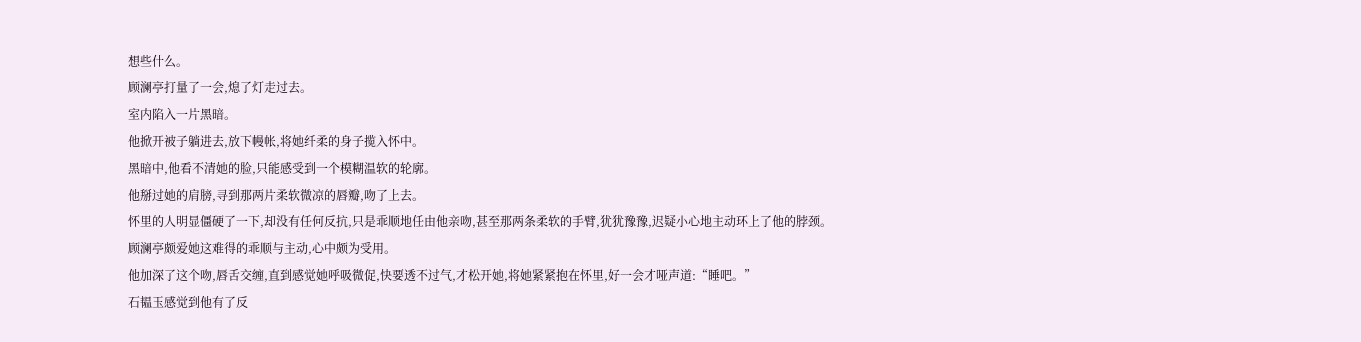想些什么。
顾澜亭打量了一会,熄了灯走过去。
室内陷入一片黑暗。
他掀开被子躺进去,放下幔帐,将她纤柔的身子揽入怀中。
黑暗中,他看不清她的脸,只能感受到一个模糊温软的轮廓。
他掰过她的肩膀,寻到那两片柔软微凉的唇瓣,吻了上去。
怀里的人明显僵硬了一下,却没有任何反抗,只是乖顺地任由他亲吻,甚至那两条柔软的手臂,犹犹豫豫,迟疑小心地主动环上了他的脖颈。
顾澜亭颇爱她这难得的乖顺与主动,心中颇为受用。
他加深了这个吻,唇舌交缠,直到感觉她呼吸微促,快要透不过气,才松开她,将她紧紧抱在怀里,好一会才哑声道:“睡吧。”
石韫玉感觉到他有了反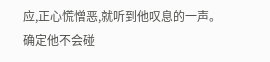应,正心慌憎恶,就听到他叹息的一声。
确定他不会碰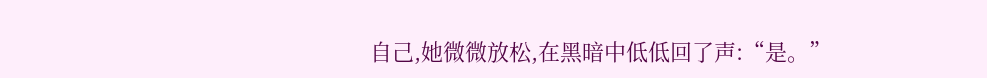自己,她微微放松,在黑暗中低低回了声:“是。”